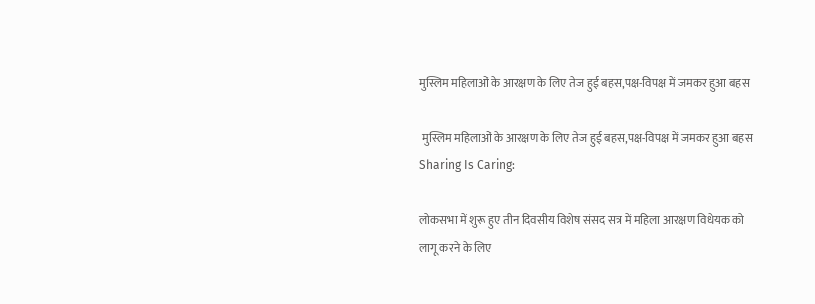मुस्लिम महिलाओं के आरक्षण के लिए तेज हुई बहस,पक्ष-विपक्ष में जमकर हुआ बहस

 मुस्लिम महिलाओं के आरक्षण के लिए तेज हुई बहस,पक्ष-विपक्ष में जमकर हुआ बहस
Sharing Is Caring:

लोकसभा में शुरू हुए तीन दिवसीय विशेष संसद सत्र में महिला आरक्षण विधेयक को लागू करने के लिए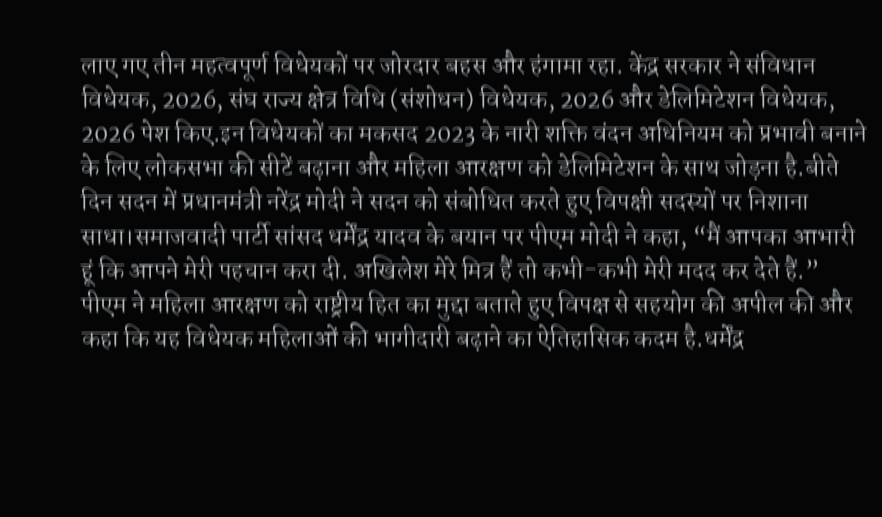लाए गए तीन महत्वपूर्ण विधेयकों पर जोरदार बहस और हंगामा रहा. केंद्र सरकार ने संविधान विधेयक, 2026, संघ राज्य क्षेत्र विधि (संशोधन) विधेयक, 2026 और डेलिमिटेशन विधेयक, 2026 पेश किए.इन विधेयकों का मकसद 2023 के नारी शक्ति वंदन अधिनियम को प्रभावी बनाने के लिए लोकसभा की सीटें बढ़ाना और महिला आरक्षण को डेलिमिटेशन के साथ जोड़ना है.बीते दिन सदन में प्रधानमंत्री नरेंद्र मोदी ने सदन को संबोधित करते हुए विपक्षी सदस्यों पर निशाना साधा।समाजवादी पार्टी सांसद धर्मेंद्र यादव के बयान पर पीएम मोदी ने कहा, “मैं आपका आभारी हूं कि आपने मेरी पहचान करा दी. अखिलेश मेरे मित्र हैं तो कभी-कभी मेरी मदद कर देते हैं.” पीएम ने महिला आरक्षण को राष्ट्रीय हित का मुद्दा बताते हुए विपक्ष से सहयोग की अपील की और कहा कि यह विधेयक महिलाओं की भागीदारी बढ़ाने का ऐतिहासिक कदम है.धर्मेंद्र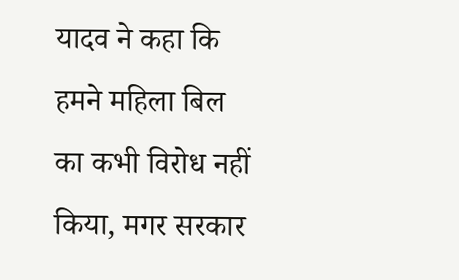यादव ने कहा कि हमने महिला बिल का कभी विरोध नहीं किया, मगर सरकार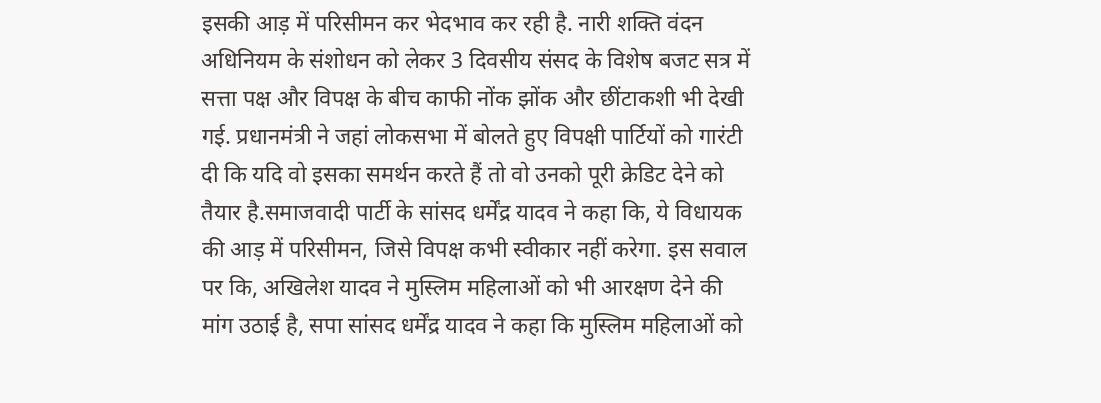इसकी आड़ में परिसीमन कर भेदभाव कर रही है. नारी शक्ति वंदन अधिनियम के संशोधन को लेकर 3 दिवसीय संसद के विशेष बजट सत्र में सत्ता पक्ष और विपक्ष के बीच काफी नोंक झोंक और छींटाकशी भी देखी गई. प्रधानमंत्री ने जहां लोकसभा में बोलते हुए विपक्षी पार्टियों को गारंटी दी कि यदि वो इसका समर्थन करते हैं तो वो उनको पूरी क्रेडिट देने को तैयार है.समाजवादी पार्टी के सांसद धर्मेंद्र यादव ने कहा कि, ये विधायक की आड़ में परिसीमन, जिसे विपक्ष कभी स्वीकार नहीं करेगा. इस सवाल पर कि, अखिलेश यादव ने मुस्लिम महिलाओं को भी आरक्षण देने की मांग उठाई है, सपा सांसद धर्मेंद्र यादव ने कहा कि मुस्लिम महिलाओं को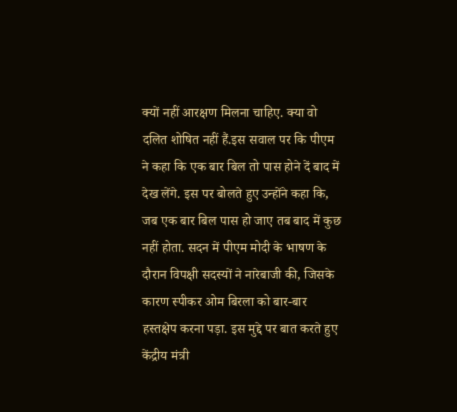क्यों नहीं आरक्षण मिलना चाहिए. क्या वो दलित शोषित नहीं हैं.इस सवाल पर कि पीएम ने कहा कि एक बार बिल तो पास होने दें बाद में देख लेंगे. इस पर बोलते हुए उन्होंने कहा कि, जब एक बार बिल पास हो जाए तब बाद में कुछ नहीं होता. सदन में पीएम मोदी के भाषण के दौरान विपक्षी सदस्यों ने नारेबाजी की, जिसके कारण स्पीकर ओम बिरला को बार-बार हस्तक्षेप करना पड़ा. इस मुद्दे पर बात करते हुए केंद्रीय मंत्री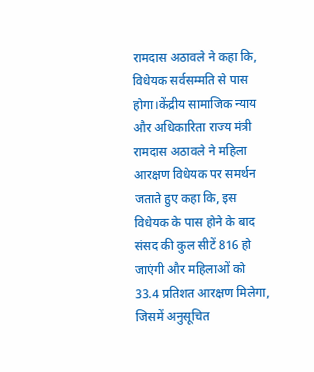रामदास अठावले ने कहा कि, विधेयक सर्वसम्मति से पास होगा।केंद्रीय सामाजिक न्याय और अधिकारिता राज्य मंत्री रामदास अठावले ने महिला आरक्षण विधेयक पर समर्थन जताते हुए कहा कि, इस विधेयक के पास होने के बाद संसद की कुल सीटें 816 हो जाएंगी और महिलाओं को 33.4 प्रतिशत आरक्षण मिलेगा, जिसमें अनुसूचित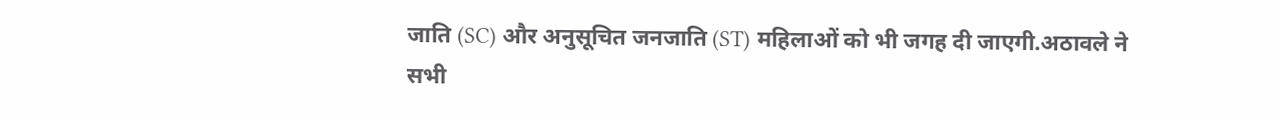जाति (SC) और अनुसूचित जनजाति (ST) महिलाओं को भी जगह दी जाएगी.अठावले ने सभी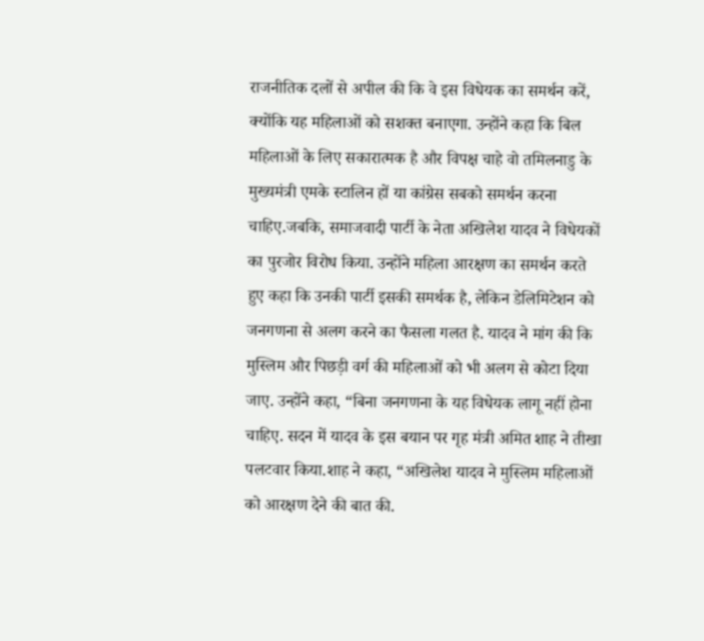राजनीतिक दलों से अपील की कि वे इस विधेयक का समर्थन करें, क्योंकि यह महिलाओं को सशक्त बनाएगा. उन्होंने कहा कि बिल महिलाओं के लिए सकारात्मक है और विपक्ष चाहे वो तमिलनाडु के मुख्यमंत्री एमके स्टालिन हों या कांग्रेस सबको समर्थन करना चाहिए.जबकि, समाजवादी पार्टी के नेता अखिलेश यादव ने विधेयकों का पुरजोर विरोध किया. उन्होंने महिला आरक्षण का समर्थन करते हुए कहा कि उनकी पार्टी इसकी समर्थक है, लेकिन डेलिमिटेशन को जनगणना से अलग करने का फैसला गलत है. यादव ने मांग की कि मुस्लिम और पिछड़ी वर्ग की महिलाओं को भी अलग से कोटा दिया जाए. उन्होंने कहा, “बिना जनगणना के यह विधेयक लागू नहीं होना चाहिए. सदन में यादव के इस बयान पर गृह मंत्री अमित शाह ने तीखा पलटवार किया.शाह ने कहा, “अखिलेश यादव ने मुस्लिम महिलाओं को आरक्षण देने की बात की.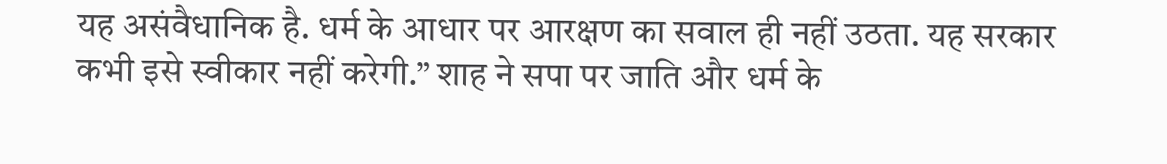यह असंवैधानिक है. धर्म के आधार पर आरक्षण का सवाल ही नहीं उठता. यह सरकार कभी इसे स्वीकार नहीं करेगी.” शाह ने सपा पर जाति और धर्म के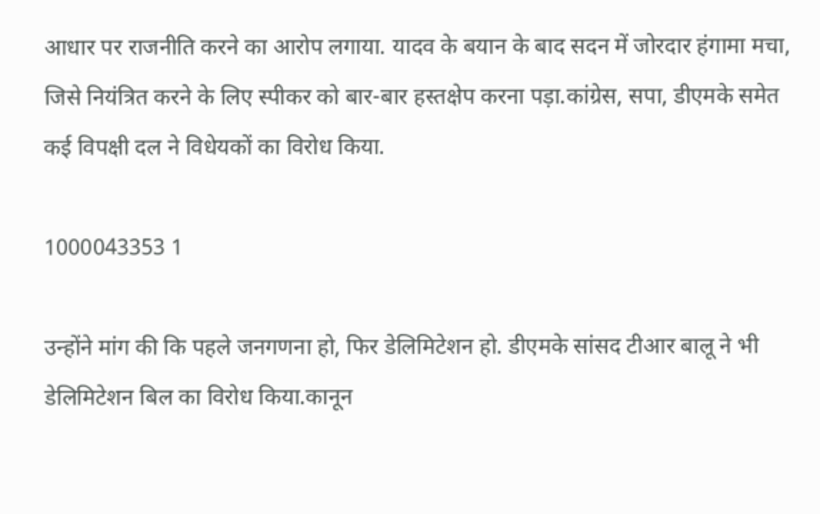आधार पर राजनीति करने का आरोप लगाया. यादव के बयान के बाद सदन में जोरदार हंगामा मचा, जिसे नियंत्रित करने के लिए स्पीकर को बार-बार हस्तक्षेप करना पड़ा.कांग्रेस, सपा, डीएमके समेत कई विपक्षी दल ने विधेयकों का विरोध किया.

1000043353 1

उन्होंने मांग की कि पहले जनगणना हो, फिर डेलिमिटेशन हो. डीएमके सांसद टीआर बालू ने भी डेलिमिटेशन बिल का विरोध किया.कानून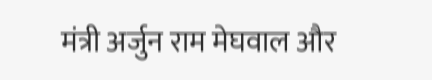मंत्री अर्जुन राम मेघवाल और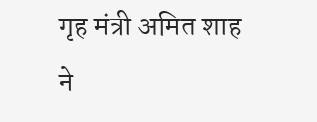गृह मंत्री अमित शाह ने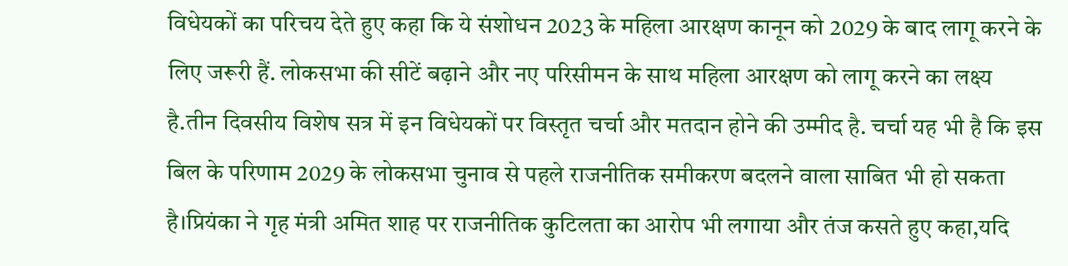विधेयकों का परिचय देते हुए कहा कि ये संशोधन 2023 के महिला आरक्षण कानून को 2029 के बाद लागू करने के लिए जरूरी हैं. लोकसभा की सीटें बढ़ाने और नए परिसीमन के साथ महिला आरक्षण को लागू करने का लक्ष्य है.तीन दिवसीय विशेष सत्र में इन विधेयकों पर विस्तृत चर्चा और मतदान होने की उम्मीद है. चर्चा यह भी है कि इस बिल के परिणाम 2029 के लोकसभा चुनाव से पहले राजनीतिक समीकरण बदलने वाला साबित भी हो सकता है।प्रियंका ने गृह मंत्री अमित शाह पर राजनीतिक कुटिलता का आरोप भी लगाया और तंज कसते हुए कहा,यदि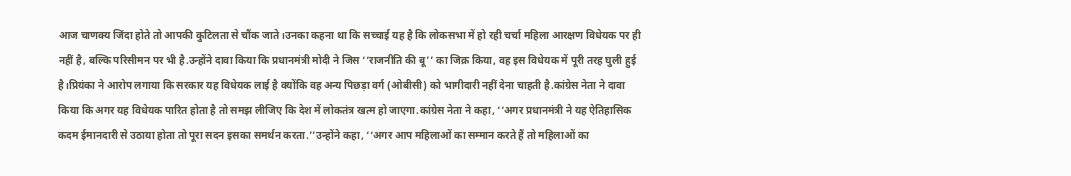आज चाणक्य जिंदा होते तो आपकी कुटिलता से चौंक जाते।उनका कहना था कि सच्चाई यह है कि लोकसभा में हो रही चर्चा महिला आरक्षण विधेयक पर ही नहीं है, बल्कि परिसीमन पर भी है.उन्होंने दावा किया कि प्रधानमंत्री मोदी ने जिस ‘‘राजनीति की बू’’ का जिक्र किया, वह इस विधेयक में पूरी तरह घुली हुई है।प्रियंका ने आरोप लगाया कि सरकार यह विधेयक लाई है क्योंकि वह अन्य पिछड़ा वर्ग (ओबीसी) को भागीदारी नहीं देना चाहती है.कांग्रेस नेता ने दावा किया कि अगर यह विधेयक पारित होता है तो समझ लीजिए कि देश में लोकतंत्र खत्म हो जाएगा.कांग्रेस नेता ने कहा, ‘‘अगर प्रधानमंत्री ने यह ऐतिहासिक कदम ईमानदारी से उठाया होता तो पूरा सदन इसका समर्थन करता.’’उन्होंने कहा, ‘‘अगर आप महिलाओं का सम्मान करते हैं तो महिलाओं का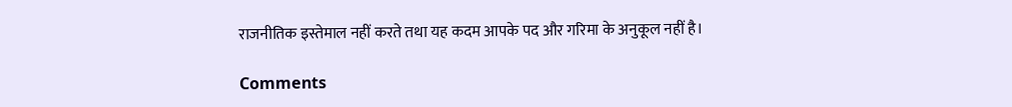राजनीतिक इस्तेमाल नहीं करते तथा यह कदम आपके पद और गरिमा के अनुकूल नहीं है।

Comments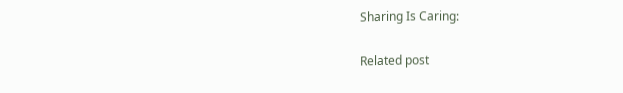Sharing Is Caring:

Related post